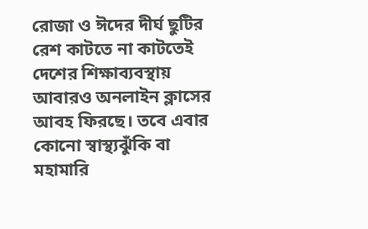রোজা ও ঈদের দীর্ঘ ছুটির রেশ কাটতে না কাটতেই দেশের শিক্ষাব্যবস্থায় আবারও অনলাইন ক্লাসের আবহ ফিরছে। তবে এবার কোনো স্বাস্থ্যঝুঁকি বা মহামারি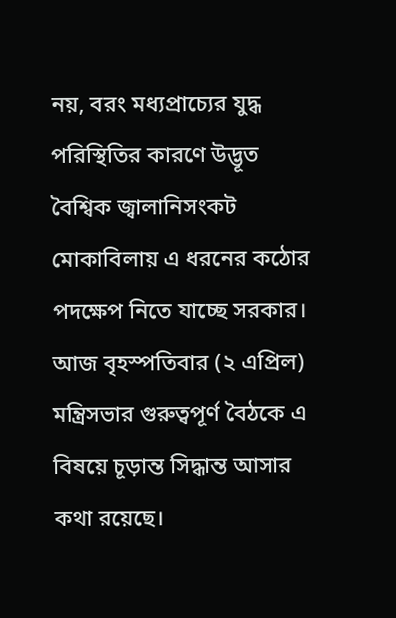নয়, বরং মধ্যপ্রাচ্যের যুদ্ধ পরিস্থিতির কারণে উদ্ভূত বৈশ্বিক জ্বালানিসংকট মোকাবিলায় এ ধরনের কঠোর পদক্ষেপ নিতে যাচ্ছে সরকার। আজ বৃহস্পতিবার (২ এপ্রিল) মন্ত্রিসভার গুরুত্বপূর্ণ বৈঠকে এ বিষয়ে চূড়ান্ত সিদ্ধান্ত আসার কথা রয়েছে।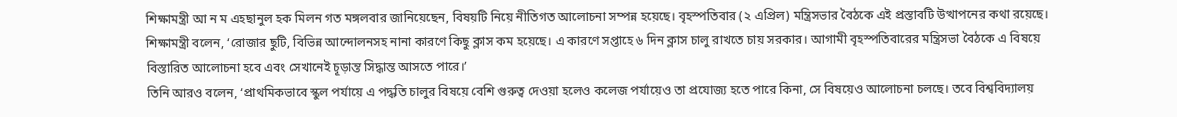শিক্ষামন্ত্রী আ ন ম এহছানুল হক মিলন গত মঙ্গলবার জানিয়েছেন, বিষয়টি নিয়ে নীতিগত আলোচনা সম্পন্ন হয়েছে। বৃহস্পতিবার (২ এপ্রিল) মন্ত্রিসভার বৈঠকে এই প্রস্তাবটি উত্থাপনের কথা রয়েছে।
শিক্ষামন্ত্রী বলেন, ‘রোজার ছুটি, বিভিন্ন আন্দোলনসহ নানা কারণে কিছু ক্লাস কম হয়েছে। এ কারণে সপ্তাহে ৬ দিন ক্লাস চালু রাখতে চায় সরকার। আগামী বৃহস্পতিবারের মন্ত্রিসভা বৈঠকে এ বিষয়ে বিস্তারিত আলোচনা হবে এবং সেখানেই চূড়ান্ত সিদ্ধান্ত আসতে পারে।’
তিনি আরও বলেন, ‘প্রাথমিকভাবে স্কুল পর্যায়ে এ পদ্ধতি চালুর বিষয়ে বেশি গুরুত্ব দেওয়া হলেও কলেজ পর্যায়েও তা প্রযোজ্য হতে পারে কিনা, সে বিষয়েও আলোচনা চলছে। তবে বিশ্ববিদ্যালয়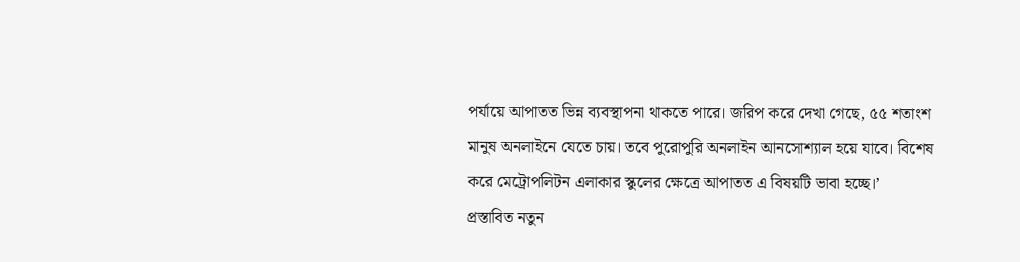পর্যায়ে আপাতত ভিন্ন ব্যবস্থাপনা থাকতে পারে। জরিপ করে দেখা গেছে, ৫৫ শতাংশ মানুষ অনলাইনে যেতে চায়। তবে পুরোপুরি অনলাইন আনসোশ্যাল হয়ে যাবে। বিশেষ করে মেট্রোপলিটন এলাকার স্কুলের ক্ষেত্রে আপাতত এ বিষয়টি ভাবা হচ্ছে।’
প্রস্তাবিত নতুন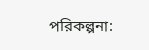পরিকল্পনা: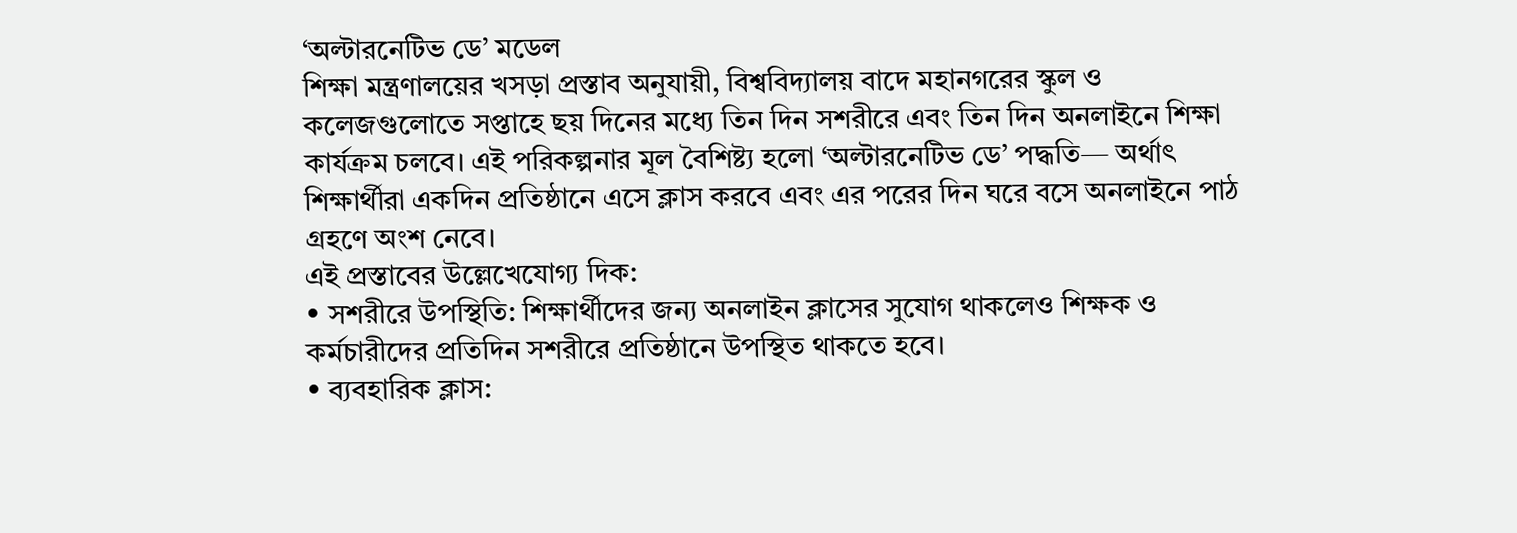‘অল্টারনেটিভ ডে’ মডেল
শিক্ষা মন্ত্রণালয়ের খসড়া প্রস্তাব অনুযায়ী, বিশ্ববিদ্যালয় বাদে মহানগরের স্কুল ও কলেজগুলোতে সপ্তাহে ছয় দিনের মধ্যে তিন দিন সশরীরে এবং তিন দিন অনলাইনে শিক্ষা কার্যক্রম চলবে। এই পরিকল্পনার মূল বৈশিষ্ট্য হলো ‘অল্টারনেটিভ ডে’ পদ্ধতি— অর্থাৎ শিক্ষার্থীরা একদিন প্রতিষ্ঠানে এসে ক্লাস করবে এবং এর পরের দিন ঘরে বসে অনলাইনে পাঠ গ্রহণে অংশ নেবে।
এই প্রস্তাবের উল্লেখেযোগ্য দিক:
• সশরীরে উপস্থিতি: শিক্ষার্থীদের জন্য অনলাইন ক্লাসের সুযোগ থাকলেও শিক্ষক ও কর্মচারীদের প্রতিদিন সশরীরে প্রতিষ্ঠানে উপস্থিত থাকতে হবে।
• ব্যবহারিক ক্লাস: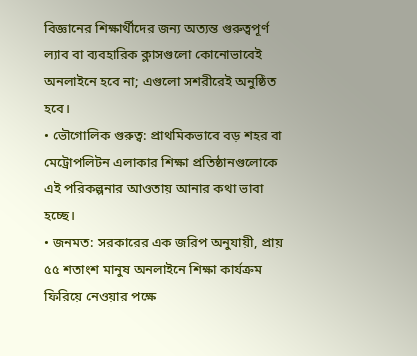বিজ্ঞানের শিক্ষার্থীদের জন্য অত্যন্ত গুরুত্বপূর্ণ ল্যাব বা ব্যবহারিক ক্লাসগুলো কোনোভাবেই অনলাইনে হবে না; এগুলো সশরীরেই অনুষ্ঠিত হবে।
• ভৌগোলিক গুরুত্ব: প্রাথমিকভাবে বড় শহর বা মেট্রোপলিটন এলাকার শিক্ষা প্রতিষ্ঠানগুলোকে এই পরিকল্পনার আওতায় আনার কথা ভাবা হচ্ছে।
• জনমত: সরকারের এক জরিপ অনুযায়ী, প্রায় ৫৫ শতাংশ মানুষ অনলাইনে শিক্ষা কার্যক্রম ফিরিয়ে নেওয়ার পক্ষে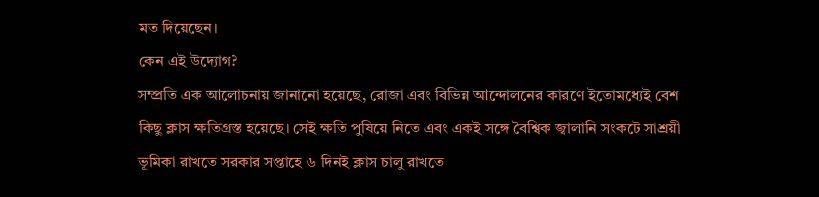মত দিয়েছেন।
কেন এই উদ্যোগ?
সম্প্রতি এক আলোচনায় জানানো হয়েছে, রোজা এবং বিভিন্ন আন্দোলনের কারণে ইতোমধ্যেই বেশ কিছু ক্লাস ক্ষতিগ্রস্ত হয়েছে। সেই ক্ষতি পুষিয়ে নিতে এবং একই সঙ্গে বৈশ্বিক জ্বালানি সংকটে সাশ্রয়ী ভূমিকা রাখতে সরকার সপ্তাহে ৬ দিনই ক্লাস চালু রাখতে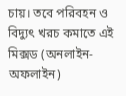চায়। তবে পরিবহন ও বিদ্যুৎ খরচ কমাতে এই মিক্সড (অনলাইন-অফলাইন)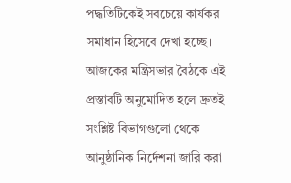পদ্ধতিটিকেই সবচেয়ে কার্যকর সমাধান হিসেবে দেখা হচ্ছে।
আজকের মন্ত্রিসভার বৈঠকে এই প্রস্তাবটি অনুমোদিত হলে দ্রুতই সংশ্লিষ্ট বিভাগগুলো থেকে আনুষ্ঠানিক নির্দেশনা জারি করা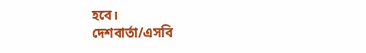হবে।
দেশবার্তা/এসবি